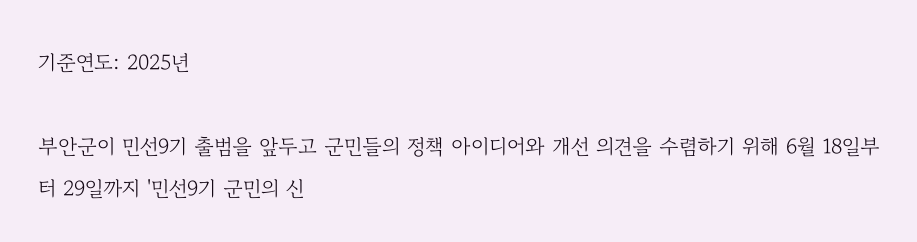기준연도: 2025년

부안군이 민선9기 출범을 앞두고 군민들의 정책 아이디어와 개선 의견을 수렴하기 위해 6월 18일부터 29일까지 '민선9기 군민의 신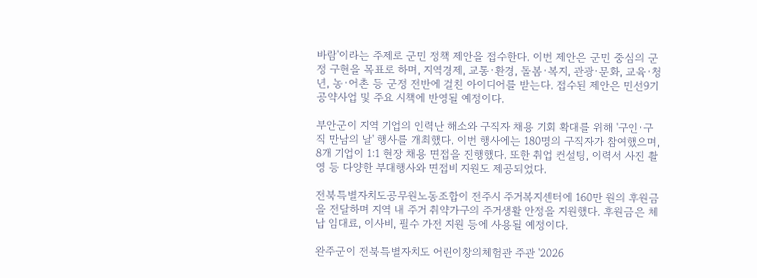바람'이라는 주제로 군민 정책 제안을 접수한다. 이번 제안은 군민 중심의 군정 구현을 목표로 하며, 지역경제, 교통·환경, 돌봄·복지, 관광·문화, 교육·청년, 농·어촌 등 군정 전반에 걸친 아이디어를 받는다. 접수된 제안은 민선9기 공약사업 및 주요 시책에 반영될 예정이다.

부안군이 지역 기업의 인력난 해소와 구직자 채용 기회 확대를 위해 '구인·구직 만남의 날' 행사를 개최했다. 이번 행사에는 180명의 구직자가 참여했으며, 8개 기업이 1:1 현장 채용 면접을 진행했다. 또한 취업 컨설팅, 이력서 사진 촬영 등 다양한 부대행사와 면접비 지원도 제공되었다.

전북특별자치도공무원노동조합이 전주시 주거복지센터에 160만 원의 후원금을 전달하며 지역 내 주거 취약가구의 주거생활 안정을 지원했다. 후원금은 체납 임대료, 이사비, 필수 가전 지원 등에 사용될 예정이다.

완주군이 전북특별자치도 어린이창의체험관 주관 '2026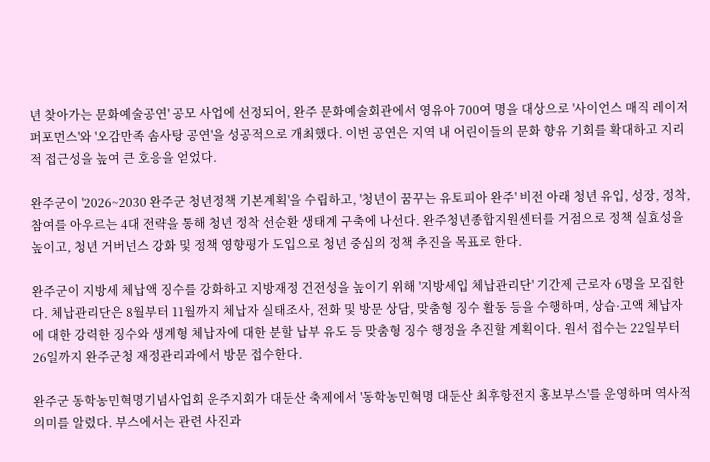년 찾아가는 문화예술공연' 공모 사업에 선정되어, 완주 문화예술회관에서 영유아 700여 명을 대상으로 '사이언스 매직 레이저 퍼포먼스'와 '오감만족 솜사탕 공연'을 성공적으로 개최했다. 이번 공연은 지역 내 어린이들의 문화 향유 기회를 확대하고 지리적 접근성을 높여 큰 호응을 얻었다.

완주군이 '2026~2030 완주군 청년정책 기본계획'을 수립하고, '청년이 꿈꾸는 유토피아 완주' 비전 아래 청년 유입, 성장, 정착, 참여를 아우르는 4대 전략을 통해 청년 정착 선순환 생태계 구축에 나선다. 완주청년종합지원센터를 거점으로 정책 실효성을 높이고, 청년 거버넌스 강화 및 정책 영향평가 도입으로 청년 중심의 정책 추진을 목표로 한다.

완주군이 지방세 체납액 징수를 강화하고 지방재정 건전성을 높이기 위해 '지방세입 체납관리단' 기간제 근로자 6명을 모집한다. 체납관리단은 8월부터 11월까지 체납자 실태조사, 전화 및 방문 상담, 맞춤형 징수 활동 등을 수행하며, 상습·고액 체납자에 대한 강력한 징수와 생계형 체납자에 대한 분할 납부 유도 등 맞춤형 징수 행정을 추진할 계획이다. 원서 접수는 22일부터 26일까지 완주군청 재정관리과에서 방문 접수한다.

완주군 동학농민혁명기념사업회 운주지회가 대둔산 축제에서 '동학농민혁명 대둔산 최후항전지 홍보부스'를 운영하며 역사적 의미를 알렸다. 부스에서는 관련 사진과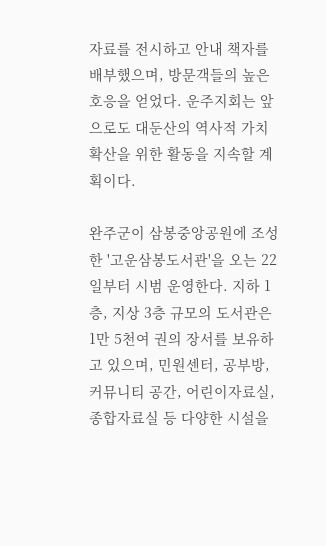자료를 전시하고 안내 책자를 배부했으며, 방문객들의 높은 호응을 얻었다. 운주지회는 앞으로도 대둔산의 역사적 가치 확산을 위한 활동을 지속할 계획이다.

완주군이 삼봉중앙공원에 조성한 '고운삼봉도서관'을 오는 22일부터 시범 운영한다. 지하 1층, 지상 3층 규모의 도서관은 1만 5천여 권의 장서를 보유하고 있으며, 민원센터, 공부방, 커뮤니티 공간, 어린이자료실, 종합자료실 등 다양한 시설을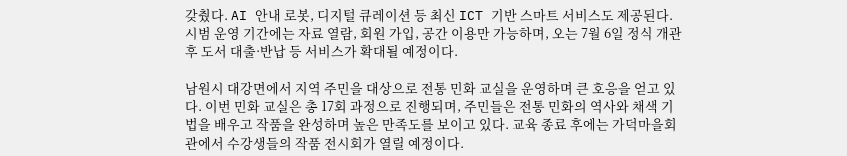갖췄다. AI 안내 로봇, 디지털 큐레이션 등 최신 ICT 기반 스마트 서비스도 제공된다. 시범 운영 기간에는 자료 열람, 회원 가입, 공간 이용만 가능하며, 오는 7월 6일 정식 개관 후 도서 대출·반납 등 서비스가 확대될 예정이다.

남원시 대강면에서 지역 주민을 대상으로 전통 민화 교실을 운영하며 큰 호응을 얻고 있다. 이번 민화 교실은 총 17회 과정으로 진행되며, 주민들은 전통 민화의 역사와 채색 기법을 배우고 작품을 완성하며 높은 만족도를 보이고 있다. 교육 종료 후에는 가덕마을회관에서 수강생들의 작품 전시회가 열릴 예정이다.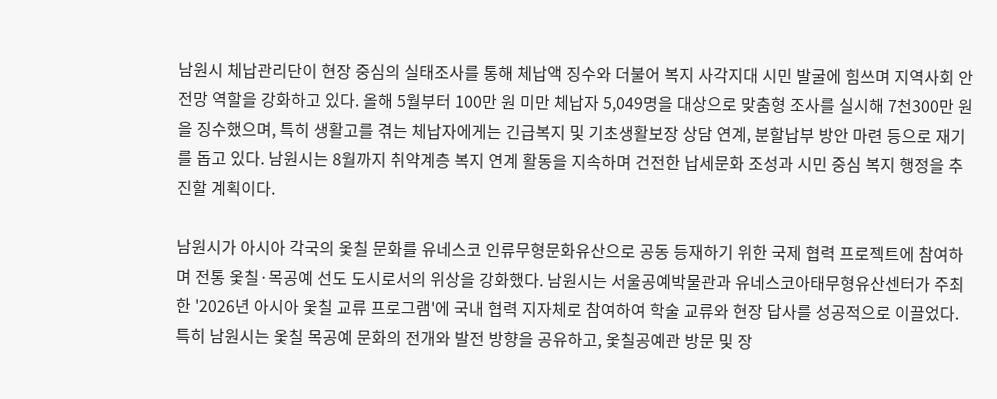남원시 체납관리단이 현장 중심의 실태조사를 통해 체납액 징수와 더불어 복지 사각지대 시민 발굴에 힘쓰며 지역사회 안전망 역할을 강화하고 있다. 올해 5월부터 100만 원 미만 체납자 5,049명을 대상으로 맞춤형 조사를 실시해 7천300만 원을 징수했으며, 특히 생활고를 겪는 체납자에게는 긴급복지 및 기초생활보장 상담 연계, 분할납부 방안 마련 등으로 재기를 돕고 있다. 남원시는 8월까지 취약계층 복지 연계 활동을 지속하며 건전한 납세문화 조성과 시민 중심 복지 행정을 추진할 계획이다.

남원시가 아시아 각국의 옻칠 문화를 유네스코 인류무형문화유산으로 공동 등재하기 위한 국제 협력 프로젝트에 참여하며 전통 옻칠·목공예 선도 도시로서의 위상을 강화했다. 남원시는 서울공예박물관과 유네스코아태무형유산센터가 주최한 '2026년 아시아 옻칠 교류 프로그램'에 국내 협력 지자체로 참여하여 학술 교류와 현장 답사를 성공적으로 이끌었다. 특히 남원시는 옻칠 목공예 문화의 전개와 발전 방향을 공유하고, 옻칠공예관 방문 및 장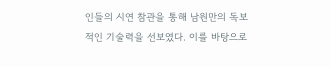인들의 시연 참관을 통해 남원만의 독보적인 기술력을 선보였다. 이를 바탕으로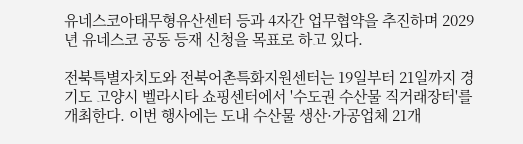유네스코아태무형유산센터 등과 4자간 업무협약을 추진하며 2029년 유네스코 공동 등재 신청을 목표로 하고 있다.

전북특별자치도와 전북어촌특화지원센터는 19일부터 21일까지 경기도 고양시 벨라시타 쇼핑센터에서 '수도권 수산물 직거래장터'를 개최한다. 이번 행사에는 도내 수산물 생산·가공업체 21개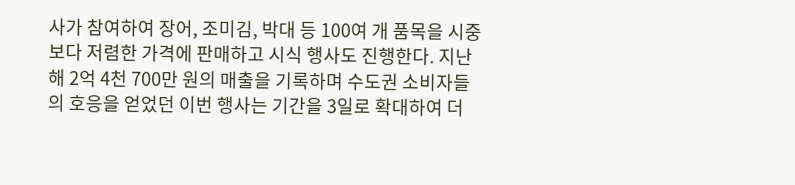사가 참여하여 장어, 조미김, 박대 등 100여 개 품목을 시중보다 저렴한 가격에 판매하고 시식 행사도 진행한다. 지난해 2억 4천 700만 원의 매출을 기록하며 수도권 소비자들의 호응을 얻었던 이번 행사는 기간을 3일로 확대하여 더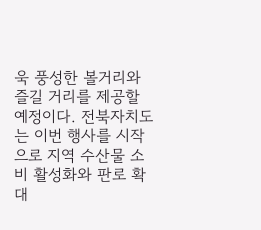욱 풍성한 볼거리와 즐길 거리를 제공할 예정이다. 전북자치도는 이번 행사를 시작으로 지역 수산물 소비 활성화와 판로 확대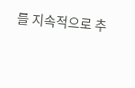를 지속적으로 추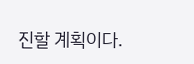진할 계획이다.